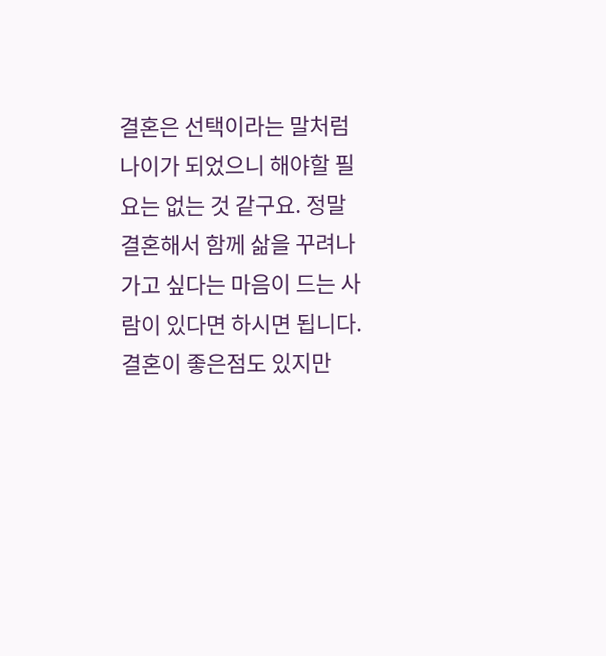결혼은 선택이라는 말처럼 나이가 되었으니 해야할 필요는 없는 것 같구요. 정말 결혼해서 함께 삶을 꾸려나가고 싶다는 마음이 드는 사람이 있다면 하시면 됩니다. 결혼이 좋은점도 있지만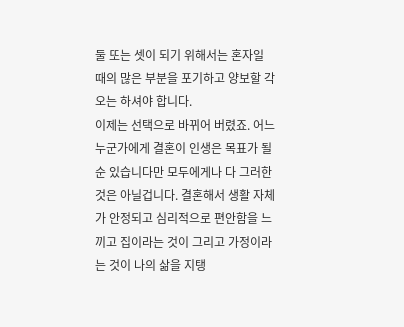둘 또는 셋이 되기 위해서는 혼자일 때의 많은 부분을 포기하고 양보할 각오는 하셔야 합니다.
이제는 선택으로 바뀌어 버렸죠. 어느 누군가에게 결혼이 인생은 목표가 될 순 있습니다만 모두에게나 다 그러한것은 아닐겁니다. 결혼해서 생활 자체가 안정되고 심리적으로 편안함을 느끼고 집이라는 것이 그리고 가정이라는 것이 나의 삶을 지탱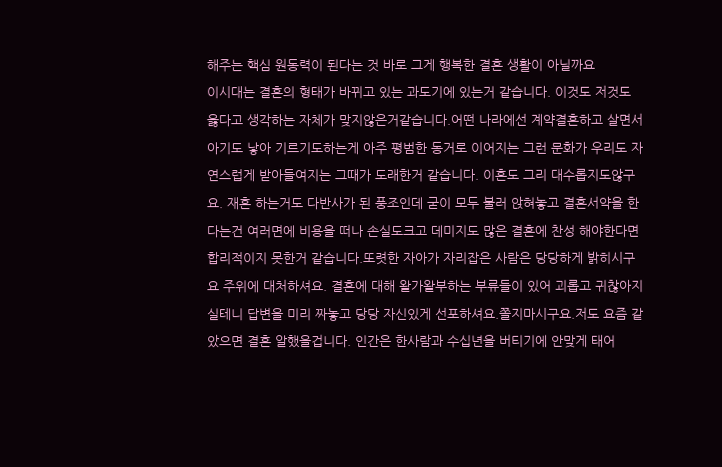해주는 핵심 원동력이 된다는 것 바로 그게 행복한 결혼 생활이 아닐까요
이시대는 결혼의 형태가 바뀌고 있는 과도기에 있는거 같습니다. 이것도 저것도 옳다고 생각하는 자체가 맞지않은거같습니다.어떤 나라에선 계약결혼하고 살면서 아기도 낳아 기르기도하는게 아주 평범한 동거로 이어지는 그런 문화가 우리도 자연스럽게 받아들여지는 그때가 도래한거 같습니다. 이혼도 그리 대수롭지도않구요. 재혼 하는거도 다반사가 된 풍조인데 굳이 모두 불러 앉혀놓고 결혼서약을 한다는건 여러면에 비용을 떠나 손실도크고 데미지도 많은 결혼에 찬성 해야한다면 합리적이지 못한거 같습니다.또렷한 자아가 자리잡은 사람은 당당하게 밝히시구요 주위에 대처하셔요. 결혼에 대해 왈가왈부하는 부류들이 있어 괴롭고 귀찮아지실테니 답변을 미리 짜놓고 당당 자신있게 선포하셔요.쫄지마시구요.저도 요즘 같았으면 결혼 알했을겁니다. 인간은 한사람과 수십년을 버티기에 안맞게 태어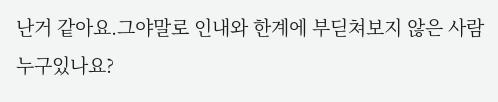난거 같아요.그야말로 인내와 한계에 부딛쳐보지 않은 사람 누구있나요?